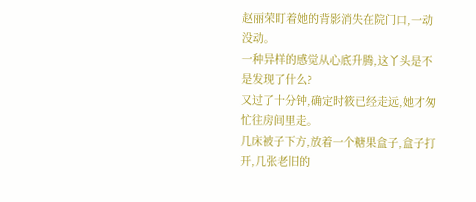赵丽荣盯着她的背影消失在院门口,一动没动。
一种异样的感觉从心底升腾,这丫头是不是发现了什么?
又过了十分钟,确定时筱已经走远,她才匆忙往房间里走。
几床被子下方,放着一个糖果盒子,盒子打开,几张老旧的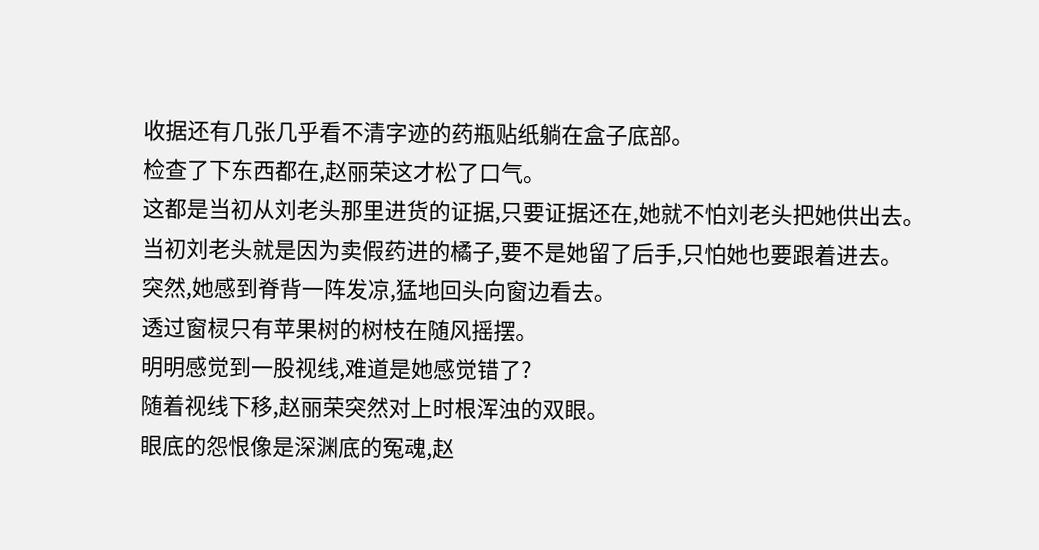收据还有几张几乎看不清字迹的药瓶贴纸躺在盒子底部。
检查了下东西都在,赵丽荣这才松了口气。
这都是当初从刘老头那里进货的证据,只要证据还在,她就不怕刘老头把她供出去。
当初刘老头就是因为卖假药进的橘子,要不是她留了后手,只怕她也要跟着进去。
突然,她感到脊背一阵发凉,猛地回头向窗边看去。
透过窗棂只有苹果树的树枝在随风摇摆。
明明感觉到一股视线,难道是她感觉错了?
随着视线下移,赵丽荣突然对上时根浑浊的双眼。
眼底的怨恨像是深渊底的冤魂,赵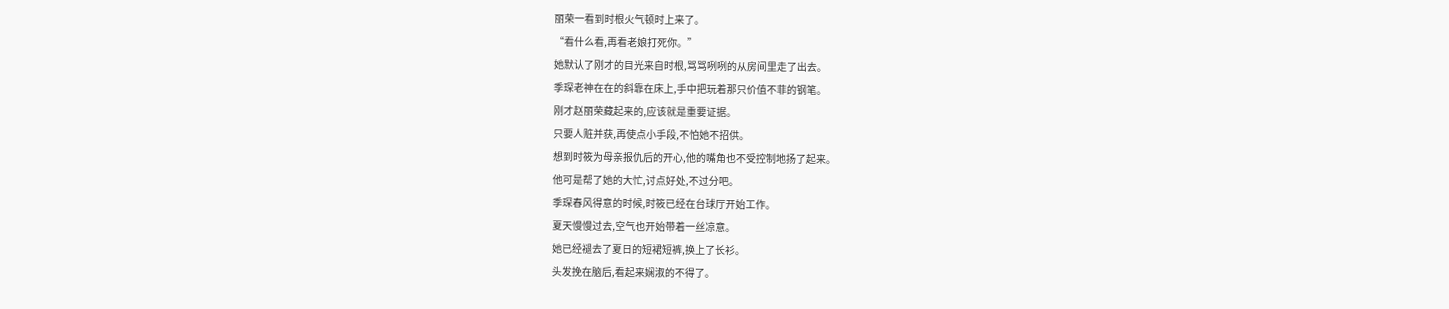丽荣一看到时根火气顿时上来了。
“看什么看,再看老娘打死你。”
她默认了刚才的目光来自时根,骂骂咧咧的从房间里走了出去。
季琛老神在在的斜靠在床上,手中把玩着那只价值不菲的钢笔。
刚才赵丽荣藏起来的,应该就是重要证据。
只要人赃并获,再使点小手段,不怕她不招供。
想到时筱为母亲报仇后的开心,他的嘴角也不受控制地扬了起来。
他可是帮了她的大忙,讨点好处,不过分吧。
季琛春风得意的时候,时筱已经在台球厅开始工作。
夏天慢慢过去,空气也开始带着一丝凉意。
她已经褪去了夏日的短裙短裤,换上了长衫。
头发挽在脑后,看起来娴淑的不得了。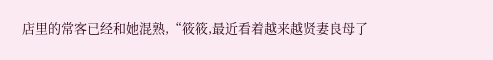店里的常客已经和她混熟,“筱筱,最近看着越来越贤妻良母了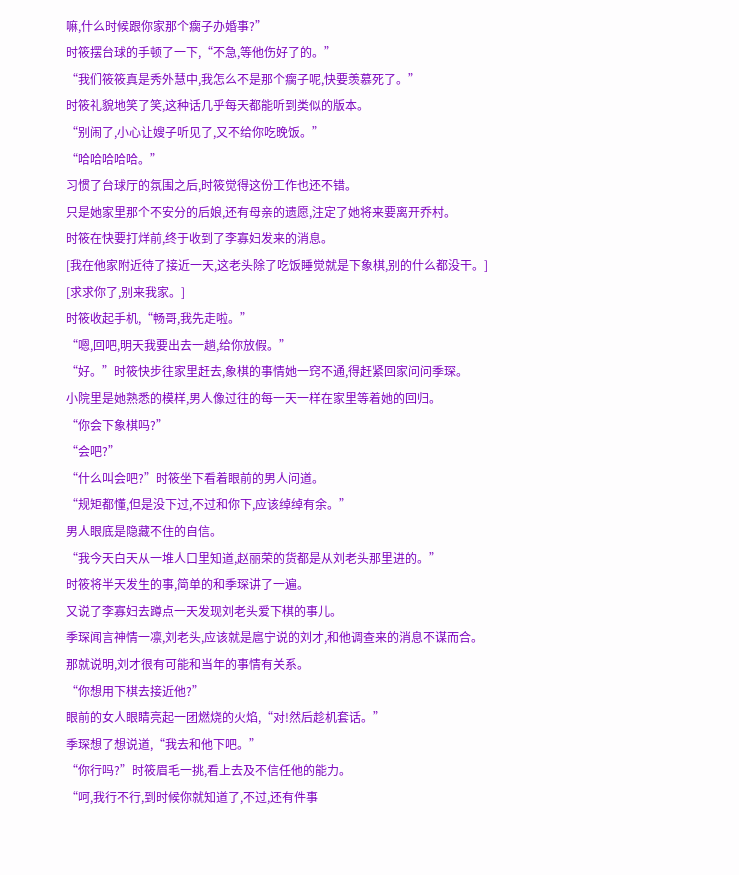嘛,什么时候跟你家那个瘸子办婚事?”
时筱摆台球的手顿了一下,“不急,等他伤好了的。”
“我们筱筱真是秀外慧中,我怎么不是那个瘸子呢,快要羡慕死了。”
时筱礼貌地笑了笑,这种话几乎每天都能听到类似的版本。
“别闹了,小心让嫂子听见了,又不给你吃晚饭。”
“哈哈哈哈哈。”
习惯了台球厅的氛围之后,时筱觉得这份工作也还不错。
只是她家里那个不安分的后娘,还有母亲的遗愿,注定了她将来要离开乔村。
时筱在快要打烊前,终于收到了李寡妇发来的消息。
[我在他家附近待了接近一天,这老头除了吃饭睡觉就是下象棋,别的什么都没干。]
[求求你了,别来我家。]
时筱收起手机,“畅哥,我先走啦。”
“嗯,回吧,明天我要出去一趟,给你放假。”
“好。”时筱快步往家里赶去,象棋的事情她一窍不通,得赶紧回家问问季琛。
小院里是她熟悉的模样,男人像过往的每一天一样在家里等着她的回归。
“你会下象棋吗?”
“会吧?”
“什么叫会吧?”时筱坐下看着眼前的男人问道。
“规矩都懂,但是没下过,不过和你下,应该绰绰有余。”
男人眼底是隐藏不住的自信。
“我今天白天从一堆人口里知道,赵丽荣的货都是从刘老头那里进的。”
时筱将半天发生的事,简单的和季琛讲了一遍。
又说了李寡妇去蹲点一天发现刘老头爱下棋的事儿。
季琛闻言神情一凛,刘老头,应该就是扈宁说的刘才,和他调查来的消息不谋而合。
那就说明,刘才很有可能和当年的事情有关系。
“你想用下棋去接近他?”
眼前的女人眼睛亮起一团燃烧的火焰,“对!然后趁机套话。”
季琛想了想说道,“我去和他下吧。”
“你行吗?”时筱眉毛一挑,看上去及不信任他的能力。
“呵,我行不行,到时候你就知道了,不过,还有件事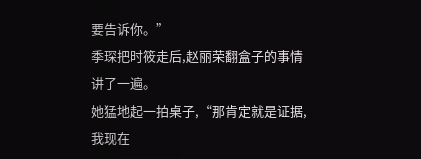要告诉你。”
季琛把时筱走后,赵丽荣翻盒子的事情讲了一遍。
她猛地起一拍桌子,“那肯定就是证据,我现在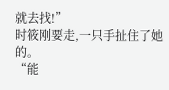就去找!”
时筱刚要走,一只手扯住了她的。
“能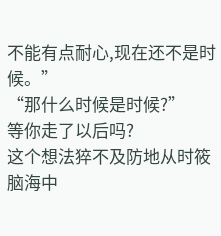不能有点耐心,现在还不是时候。”
“那什么时候是时候?”
等你走了以后吗?
这个想法猝不及防地从时筱脑海中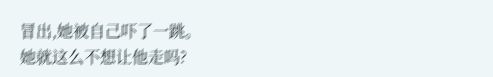冒出,她被自己吓了一跳。
她就这么不想让他走吗?